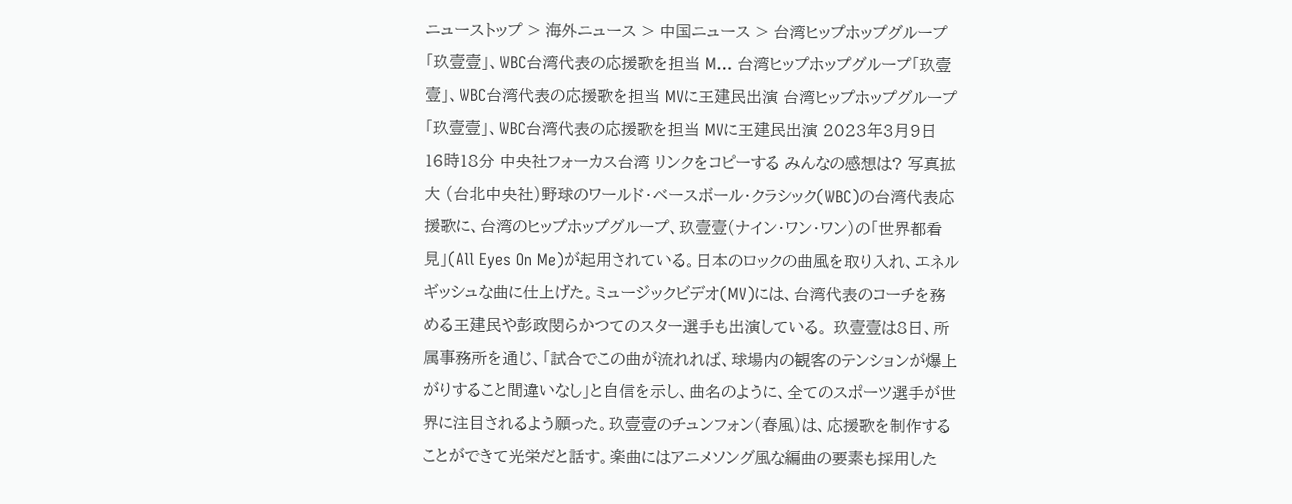ニューストップ > 海外ニュース > 中国ニュース > 台湾ヒップホップグループ「玖壹壹」、WBC台湾代表の応援歌を担当 M… 台湾ヒップホップグループ「玖壹壹」、WBC台湾代表の応援歌を担当 MVに王建民出演 台湾ヒップホップグループ「玖壹壹」、WBC台湾代表の応援歌を担当 MVに王建民出演 2023年3月9日 16時18分 中央社フォーカス台湾 リンクをコピーする みんなの感想は? 写真拡大 (台北中央社)野球のワールド・ベースボール・クラシック(WBC)の台湾代表応援歌に、台湾のヒップホップグループ、玖壹壹(ナイン・ワン・ワン)の「世界都看見」(All Eyes On Me)が起用されている。日本のロックの曲風を取り入れ、エネルギッシュな曲に仕上げた。ミュージックビデオ(MV)には、台湾代表のコーチを務める王建民や彭政閔らかつてのスター選手も出演している。 玖壹壹は8日、所属事務所を通じ、「試合でこの曲が流れれば、球場内の観客のテンションが爆上がりすること間違いなし」と自信を示し、曲名のように、全てのスポーツ選手が世界に注目されるよう願った。玖壹壹のチュンフォン(春風)は、応援歌を制作することができて光栄だと話す。楽曲にはアニメソング風な編曲の要素も採用した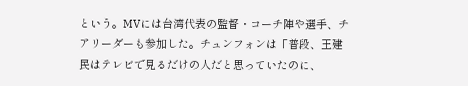という。MVには台湾代表の監督・コーチ陣や選手、チアリーダーも参加した。チュンフォンは「普段、王建民はテレビで見るだけの人だと思っていたのに、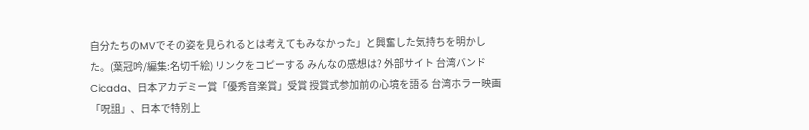自分たちのMVでその姿を見られるとは考えてもみなかった」と興奮した気持ちを明かした。(葉冠吟/編集:名切千絵) リンクをコピーする みんなの感想は? 外部サイト 台湾バンドCicada、日本アカデミー賞「優秀音楽賞」受賞 授賞式参加前の心境を語る 台湾ホラー映画「呪詛」、日本で特別上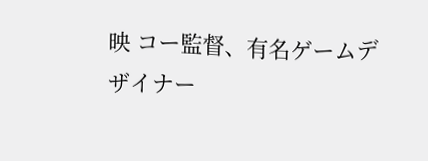映 コー監督、有名ゲームデザイナー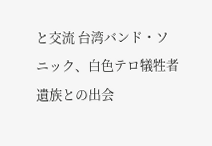と交流 台湾バンド・ソニック、白色テロ犠牲者遺族との出会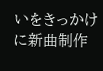いをきっかけに新曲制作